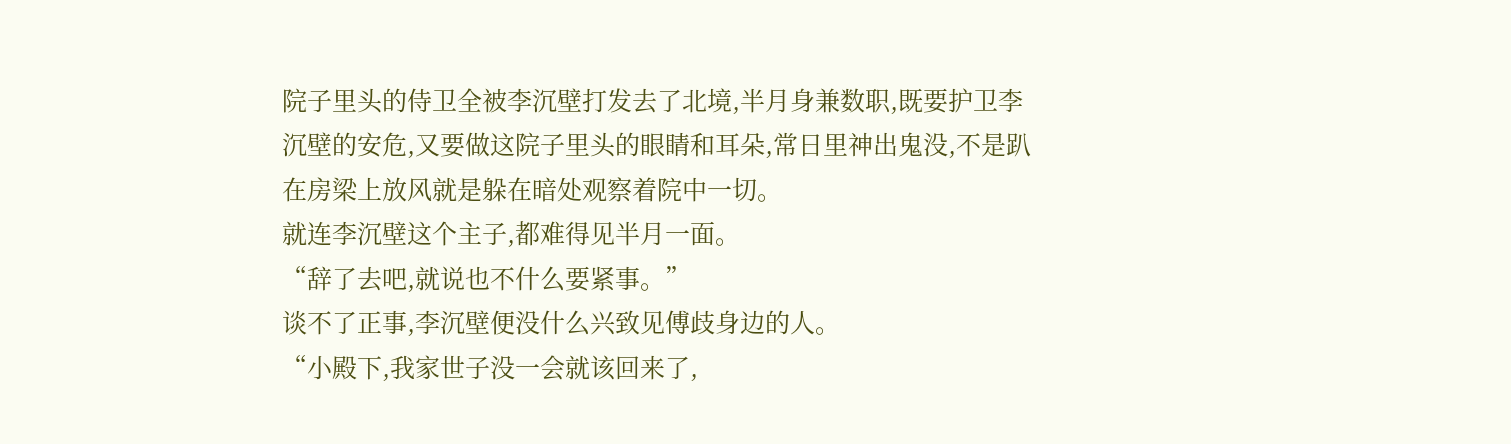院子里头的侍卫全被李沉壁打发去了北境,半月身兼数职,既要护卫李沉壁的安危,又要做这院子里头的眼睛和耳朵,常日里神出鬼没,不是趴在房梁上放风就是躲在暗处观察着院中一切。
就连李沉壁这个主子,都难得见半月一面。
“辞了去吧,就说也不什么要紧事。”
谈不了正事,李沉壁便没什么兴致见傅歧身边的人。
“小殿下,我家世子没一会就该回来了,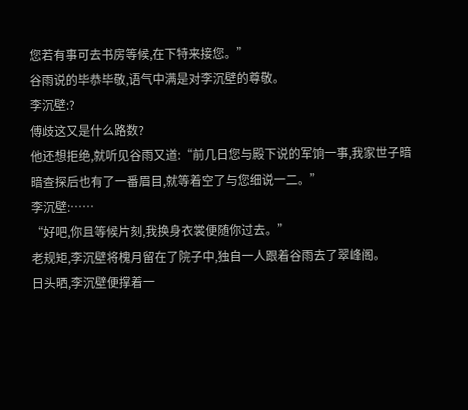您若有事可去书房等候,在下特来接您。”
谷雨说的毕恭毕敬,语气中满是对李沉壁的尊敬。
李沉壁:?
傅歧这又是什么路数?
他还想拒绝,就听见谷雨又道:“前几日您与殿下说的军饷一事,我家世子暗暗查探后也有了一番眉目,就等着空了与您细说一二。”
李沉壁:……
“好吧,你且等候片刻,我换身衣裳便随你过去。”
老规矩,李沉壁将槐月留在了院子中,独自一人跟着谷雨去了翠峰阁。
日头晒,李沉壁便撑着一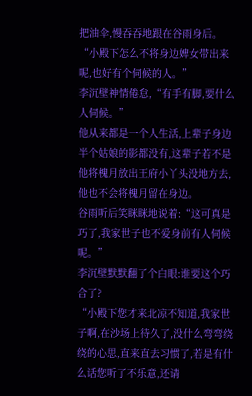把油伞,慢吞吞地跟在谷雨身后。
“小殿下怎么不将身边婢女带出来呢,也好有个伺候的人。”
李沉壁神情倦怠,“有手有脚,要什么人伺候。”
他从来都是一个人生活,上辈子身边半个姑娘的影都没有,这辈子若不是他将槐月放出王府小丫头没地方去,他也不会将槐月留在身边。
谷雨听后笑眯眯地说着:“这可真是巧了,我家世子也不爱身前有人伺候呢。”
李沉壁默默翻了个白眼:谁要这个巧合了?
“小殿下您才来北凉不知道,我家世子啊,在沙场上待久了,没什么弯弯绕绕的心思,直来直去习惯了,若是有什么话您听了不乐意,还请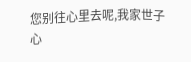您别往心里去呢,我家世子心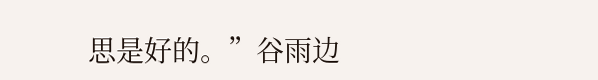思是好的。”谷雨边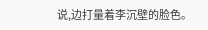说,边打量着李沉壁的脸色。